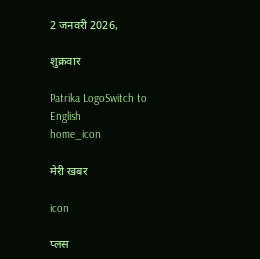2 जनवरी 2026,

शुक्रवार

Patrika LogoSwitch to English
home_icon

मेरी खबर

icon

प्लस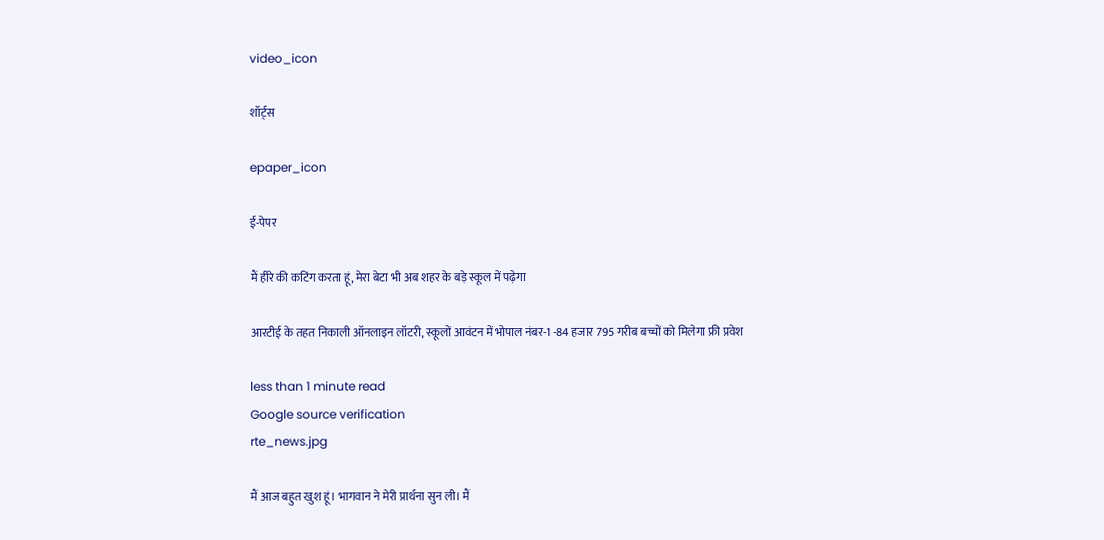video_icon

शॉर्ट्स

epaper_icon

ई-पेपर

मैं हीरे की कटिंग करता हूं, मेरा बेटा भी अब शहर के बड़े स्कूल में पढ़ेगा

आरटीई के तहत निकाली ऑनलाइन लॉटरी, स्कूलों आवंटन में भोपाल नंबर-1 -84 हजार 795 गरीब बच्चों को मिलेगा फ्री प्रवेश

less than 1 minute read
Google source verification
rte_news.jpg

मैं आज बहुत खुश हूं। भागवान ने मेरी प्रार्थना सुन ली। मैं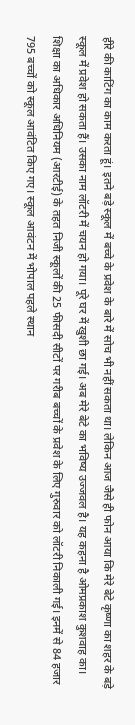हीरे की काटिंग का काम करता हूं। इतने बड़े स्कूल में बच्चे के प्रवेश के बारे में सोच भी नहीं सकता था। लेकिन आज जैसे ही फोन आया कि मेरे बेटे कृष्णा का शहर के बड़े स्कूल में प्रवेश हो सकता हैं। उसका नाम लॉटरी में चयन हो गया। पूरे घर में खुशी छा गई। अब मेरे बेटे का भविष्य उज्जवल है। यह कहना है ओमप्रकाश कुशवाह का।
शिक्षा का अधिकार अधिनियम (आरटीई) के तहत निजी स्कूलों की 25 फीसदी सीटों पर गरीब बच्चों के प्रवेश के लिए गुरुवार को लॉटरी निकाली गई। इनमें से 84 हजार 795 बच्चों को स्कूल आवंटित किए गए। स्कूल आवंटन में भोपाल पहले स्थान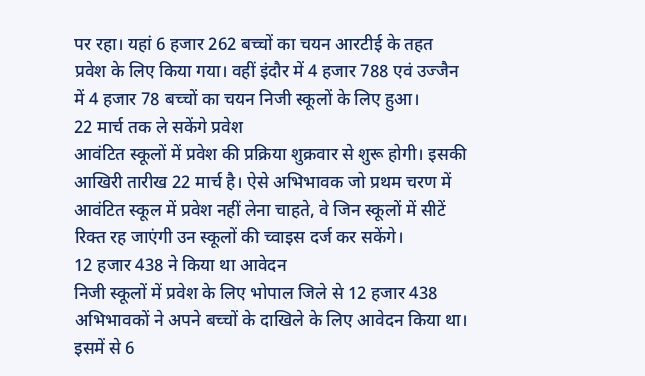पर रहा। यहां 6 हजार 262 बच्चों का चयन आरटीई के तहत प्रवेश के लिए किया गया। वहीं इंदौर में 4 हजार 788 एवं उज्जैन में 4 हजार 78 बच्चों का चयन निजी स्कूलों के लिए हुआ।
22 मार्च तक ले सकेंगे प्रवेश
आवंटित स्कूलों में प्रवेश की प्रक्रिया शुक्रवार से शुरू होगी। इसकी आखिरी तारीख 22 मार्च है। ऐसे अभिभावक जो प्रथम चरण में आवंटित स्कूल में प्रवेश नहीं लेना चाहते, वे जिन स्कूलों में सीटें रिक्त रह जाएंगी उन स्कूलों की च्वाइस दर्ज कर सकेंगे।
12 हजार 438 ने किया था आवेदन
निजी स्कूलों में प्रवेश के लिए भोपाल जिले से 12 हजार 438 अभिभावकों ने अपने बच्चों के दाखिले के लिए आवेदन किया था। इसमें से 6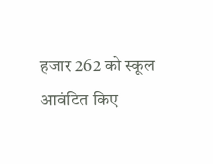हजार 262 को स्कूल आवंटित किए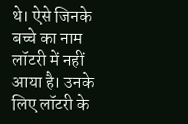थे। ऐसे जिनके बच्चे का नाम लॉटरी में नहीं आया है। उनके लिए लॉटरी के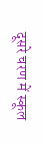दूसरे चरण में स्कूल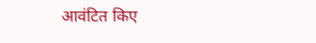आवंटित किए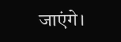जाएंगे।